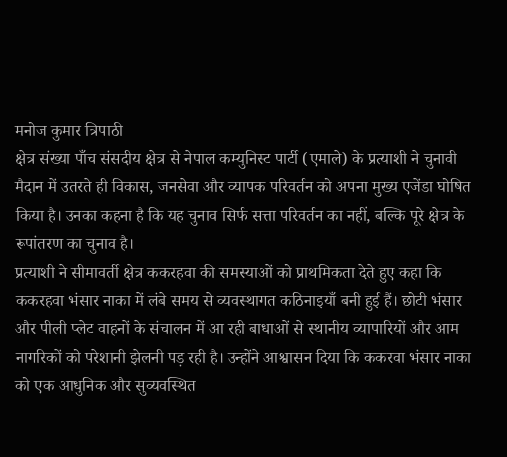मनोज कुमार त्रिपाठी
क्षेत्र संख्या पाँच संसदीय क्षेत्र से नेपाल कम्युनिस्ट पार्टी (एमाले) के प्रत्याशी ने चुनावी मैदान में उतरते ही विकास, जनसेवा और व्यापक परिवर्तन को अपना मुख्य एजेंडा घोषित किया है। उनका कहना है कि यह चुनाव सिर्फ सत्ता परिवर्तन का नहीं, बल्कि पूरे क्षेत्र के रूपांतरण का चुनाव है।
प्रत्याशी ने सीमावर्ती क्षेत्र ककरहवा की समस्याओं को प्राथमिकता देते हुए कहा कि ककरहवा भंसार नाका में लंबे समय से व्यवस्थागत कठिनाइयाँ बनी हुई हैं। छोटी भंसार और पीली प्लेट वाहनों के संचालन में आ रही बाधाओं से स्थानीय व्यापारियों और आम नागरिकों को परेशानी झेलनी पड़ रही है। उन्होंने आश्वासन दिया कि ककरवा भंसार नाका को एक आधुनिक और सुव्यवस्थित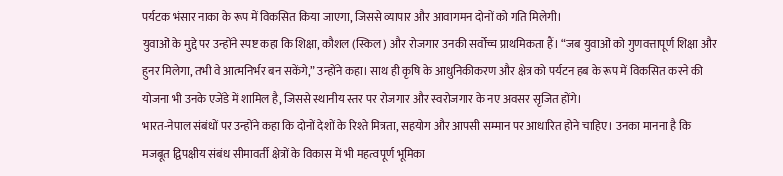पर्यटक भंसार नाका के रूप में विकसित किया जाएगा, जिससे व्यापार और आवागमन दोनों को गति मिलेगी।
युवाओं के मुद्दे पर उन्होंने स्पष्ट कहा कि शिक्षा, कौशल (स्किल) और रोजगार उनकी सर्वोच्च प्राथमिकता हैं। “जब युवाओं को गुणवत्तापूर्ण शिक्षा और हुनर मिलेगा, तभी वे आत्मनिर्भर बन सकेंगे,” उन्होंने कहा। साथ ही कृषि के आधुनिकीकरण और क्षेत्र को पर्यटन हब के रूप में विकसित करने की योजना भी उनके एजेंडे में शामिल है, जिससे स्थानीय स्तर पर रोजगार और स्वरोजगार के नए अवसर सृजित होंगे।
भारत-नेपाल संबंधों पर उन्होंने कहा कि दोनों देशों के रिश्ते मित्रता, सहयोग और आपसी सम्मान पर आधारित होने चाहिए। उनका मानना है कि मजबूत द्विपक्षीय संबंध सीमावर्ती क्षेत्रों के विकास में भी महत्वपूर्ण भूमिका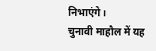निभाएंगे।
चुनावी माहौल में यह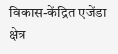विकास-केंद्रित एजेंडा क्षेत्र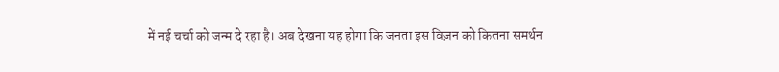में नई चर्चा को जन्म दे रहा है। अब देखना यह होगा कि जनता इस विज़न को कितना समर्थन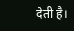देती है।